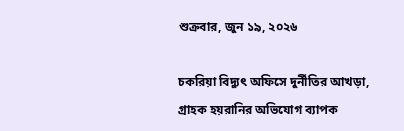শুক্রবার, জুন ১৯, ২০২৬

চকরিয়া বিদ্যুৎ অফিসে দুর্নীতির আখড়া, গ্রাহক হয়রানির অভিযোগ ব্যাপক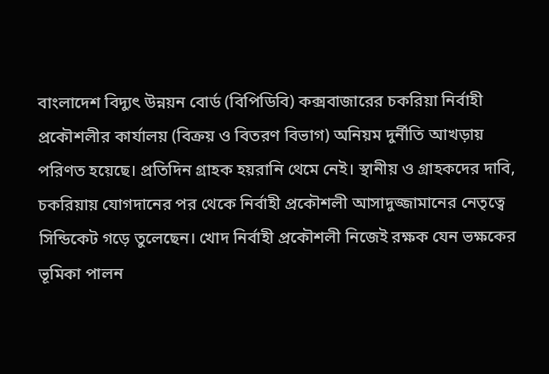বাংলাদেশ বিদ্যুৎ উন্নয়ন বোর্ড (বিপিডিবি) কক্সবাজারের চকরিয়া নির্বাহী প্রকৌশলীর কার্যালয় (বিক্রয় ও বিতরণ বিভাগ) অনিয়ম দুর্নীতি আখড়ায় পরিণত হয়েছে। প্রতিদিন গ্রাহক হয়রানি থেমে নেই। স্থানীয় ও গ্রাহকদের দাবি, চকরিয়ায় যোগদানের পর থেকে নির্বাহী প্রকৌশলী আসাদুজ্জামানের নেতৃত্বে সিন্ডিকেট গড়ে তুলেছেন। খোদ নির্বাহী প্রকৌশলী নিজেই রক্ষক যেন ভক্ষকের ভূমিকা পালন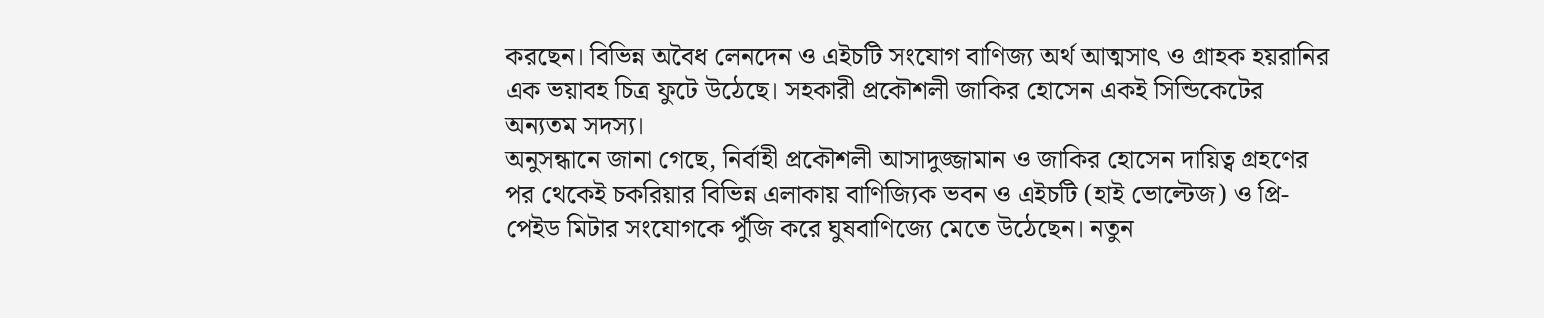করছেন। বিভিন্ন অবৈধ লেনদেন ও এইচটি সংযোগ বাণিজ্য অর্থ আত্মসাৎ ও গ্রাহক হয়রানির এক ভয়াবহ চিত্র ফুটে উঠেছে। সহকারী প্রকৌশলী জাকির হোসেন একই সিন্ডিকেটের অন্যতম সদস্য।
অনুসন্ধানে জানা গেছে, নির্বাহী প্রকৌশলী আসাদুজ্জামান ও জাকির হোসেন দায়িত্ব গ্রহণের পর থেকেই চকরিয়ার বিভিন্ন এলাকায় বাণিজ্যিক ভবন ও এইচটি (হাই ভোল্টেজ) ও প্রি-পেইড মিটার সংযোগকে পুঁজি করে ঘুষবাণিজ্যে মেতে উঠেছেন। নতুন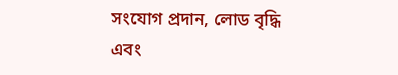সংযোগ প্রদান, লোড বৃদ্ধি এবং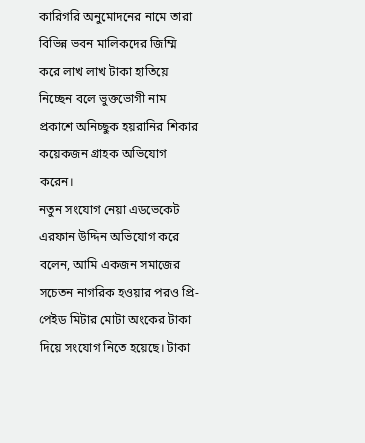কারিগরি অনুমোদনের নামে তারা বিভিন্ন ভবন মালিকদের জিম্মি করে লাখ লাখ টাকা হাতিয়ে নিচ্ছেন বলে ভুক্তভোগী নাম প্রকাশে অনিচ্ছুক হয়রানির শিকার কয়েকজন গ্রাহক অভিযোগ করেন।
নতুন সংযোগ নেয়া এডভেকেট এরফান উদ্দিন অভিযোগ করে বলেন, আমি একজন সমাজের সচেতন নাগরিক হওয়ার পরও প্রি-পেইড মিটার মোটা অংকের টাকা দিয়ে সংযোগ নিতে হয়েছে। টাকা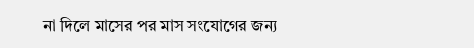না দিলে মাসের পর মাস সংযোগের জন্য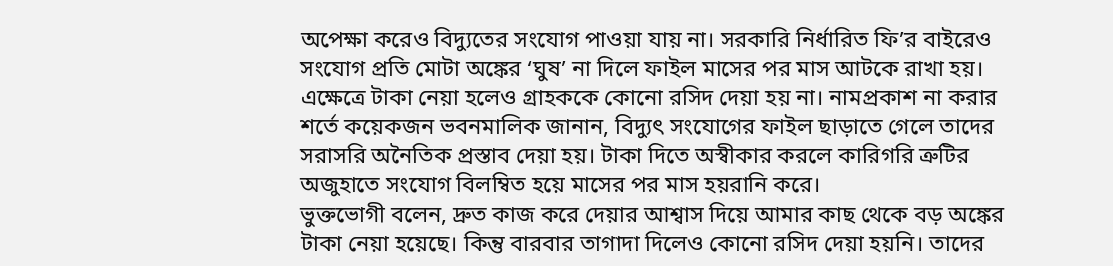অপেক্ষা করেও বিদ্যুতের সংযোগ পাওয়া যায় না। সরকারি নির্ধারিত ফি’র বাইরেও সংযোগ প্রতি মোটা অঙ্কের ‘ঘুষ’ না দিলে ফাইল মাসের পর মাস আটকে রাখা হয়। এক্ষেত্রে টাকা নেয়া হলেও গ্রাহককে কোনো রসিদ দেয়া হয় না। নামপ্রকাশ না করার শর্তে কয়েকজন ভবনমালিক জানান, বিদ্যুৎ সংযোগের ফাইল ছাড়াতে গেলে তাদের সরাসরি অনৈতিক প্রস্তাব দেয়া হয়। টাকা দিতে অস্বীকার করলে কারিগরি ত্রুটির অজুহাতে সংযোগ বিলম্বিত হয়ে মাসের পর মাস হয়রানি করে।
ভুক্তভোগী বলেন, দ্রুত কাজ করে দেয়ার আশ্বাস দিয়ে আমার কাছ থেকে বড় অঙ্কের টাকা নেয়া হয়েছে। কিন্তু বারবার তাগাদা দিলেও কোনো রসিদ দেয়া হয়নি। তাদের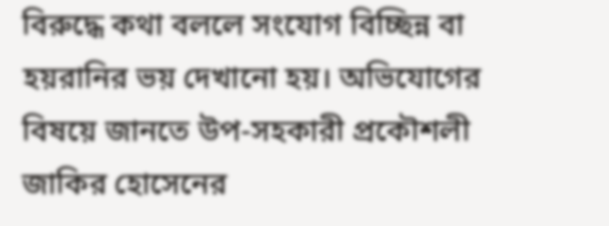বিরুদ্ধে কথা বললে সংযোগ বিচ্ছিন্ন বা হয়রানির ভয় দেখানো হয়। অভিযোগের বিষয়ে জানতে উপ-সহকারী প্রকৌশলী জাকির হোসেনের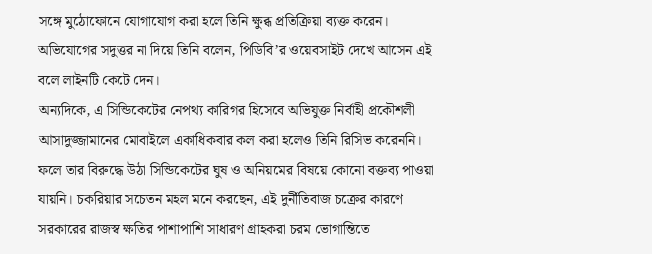সঙ্গে মুঠোফোনে যোগাযোগ করা হলে তিনি ক্ষুব্ধ প্রতিক্রিয়া ব্যক্ত করেন। অভিযোগের সদুত্তর না দিয়ে তিনি বলেন, পিডিবি’র ওয়েবসাইট দেখে আসেন এই বলে লাইনটি কেটে দেন।
অন্যদিকে, এ সিন্ডিকেটের নেপথ্য কারিগর হিসেবে অভিযুক্ত নির্বাহী প্রকৌশলী আসাদুজ্জামানের মোবাইলে একাধিকবার কল করা হলেও তিনি রিসিভ করেননি। ফলে তার বিরুদ্ধে উঠা সিন্ডিকেটের ঘুষ ও অনিয়মের বিষয়ে কোনো বক্তব্য পাওয়া যায়নি। চকরিয়ার সচেতন মহল মনে করছেন, এই দুর্নীতিবাজ চক্রের কারণে সরকারের রাজস্ব ক্ষতির পাশাপাশি সাধারণ গ্রাহকরা চরম ভোগান্তিতে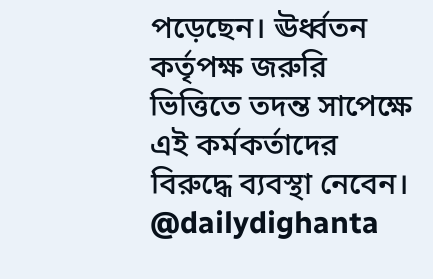পড়েছেন। ঊর্ধ্বতন কর্তৃপক্ষ জরুরি ভিত্তিতে তদন্ত সাপেক্ষে এই কর্মকর্তাদের বিরুদ্ধে ব্যবস্থা নেবেন।
@dailydighanta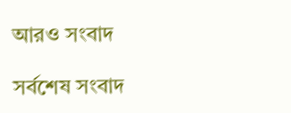আরও সংবাদ

সর্বশেষ সংবাদ